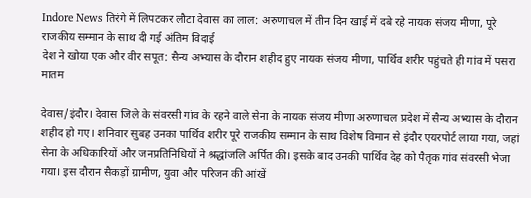Indore News तिरंगे में लिपटकर लौटा देवास का लाल: अरुणाचल में तीन दिन खाई में दबे रहे नायक संजय मीणा, पूरे राजकीय सम्मान के साथ दी गई अंतिम विदाई
देश ने खोया एक और वीर सपूत: सैन्य अभ्यास के दौरान शहीद हुए नायक संजय मीणा, पार्थिव शरीर पहुंचते ही गांव में पसरा मातम

देवास/इंदौर। देवास जिले के संवरसी गांव के रहने वाले सेना के नायक संजय मीणा अरुणाचल प्रदेश में सैन्य अभ्यास के दौरान शहीद हो गए। शनिवार सुबह उनका पार्थिव शरीर पूरे राजकीय सम्मान के साथ विशेष विमान से इंदौर एयरपोर्ट लाया गया, जहां सेना के अधिकारियों और जनप्रतिनिधियों ने श्रद्धांजलि अर्पित की। इसके बाद उनकी पार्थिव देह को पैतृक गांव संवरसी भेजा गया। इस दौरान सैकड़ों ग्रामीण, युवा और परिजन की आंखें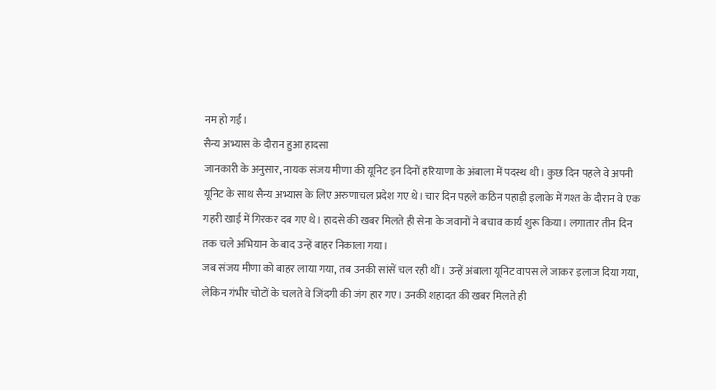नम हो गईं।
सैन्य अभ्यास के दौरान हुआ हादसा
जानकारी के अनुसार, नायक संजय मीणा की यूनिट इन दिनों हरियाणा के अंबाला में पदस्थ थी। कुछ दिन पहले वे अपनी यूनिट के साथ सैन्य अभ्यास के लिए अरुणाचल प्रदेश गए थे। चार दिन पहले कठिन पहाड़ी इलाके में गश्त के दौरान वे एक गहरी खाई में गिरकर दब गए थे। हादसे की खबर मिलते ही सेना के जवानों ने बचाव कार्य शुरू किया। लगातार तीन दिन तक चले अभियान के बाद उन्हें बाहर निकाला गया।
जब संजय मीणा को बाहर लाया गया, तब उनकी सांसें चल रही थीं। उन्हें अंबाला यूनिट वापस ले जाकर इलाज दिया गया, लेकिन गंभीर चोटों के चलते वे जिंदगी की जंग हार गए। उनकी शहादत की खबर मिलते ही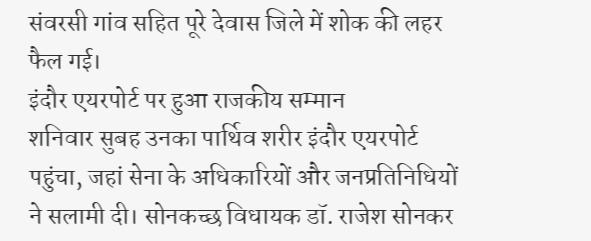संवरसी गांव सहित पूरे देवास जिले में शोक की लहर फैल गई।
इंदौर एयरपोर्ट पर हुआ राजकीय सम्मान
शनिवार सुबह उनका पार्थिव शरीर इंदौर एयरपोर्ट पहुंचा, जहां सेना के अधिकारियों और जनप्रतिनिधियों ने सलामी दी। सोनकच्छ विधायक डॉ. राजेश सोनकर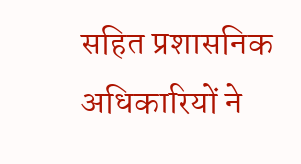सहित प्रशासनिक अधिकारियों ने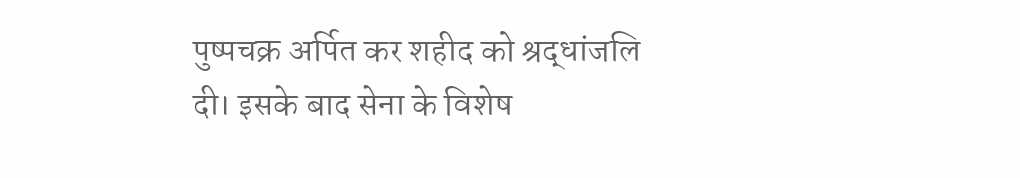पुष्पचक्र अर्पित कर शहीद को श्रद्धांजलि दी। इसके बाद सेना के विशेष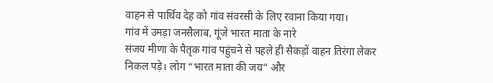वाहन से पार्थिव देह को गांव संवरसी के लिए रवाना किया गया।
गांव में उमड़ा जनसैलाब, गूंजे भारत माता के नारे
संजय मीणा के पैतृक गांव पहुंचने से पहले ही सैकड़ों वाहन तिरंगा लेकर निकल पड़े। लोग “भारत माता की जय” और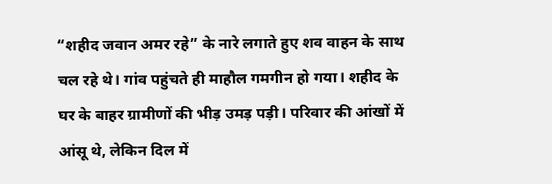“शहीद जवान अमर रहे” के नारे लगाते हुए शव वाहन के साथ चल रहे थे। गांव पहुंचते ही माहौल गमगीन हो गया। शहीद के घर के बाहर ग्रामीणों की भीड़ उमड़ पड़ी। परिवार की आंखों में आंसू थे, लेकिन दिल में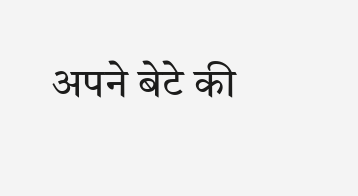अपने बेटे की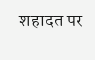शहादत पर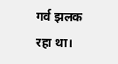गर्व झलक रहा था।